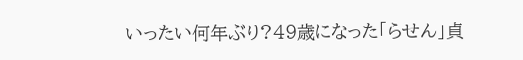いったい何年ぶり?49歳になった「らせん」貞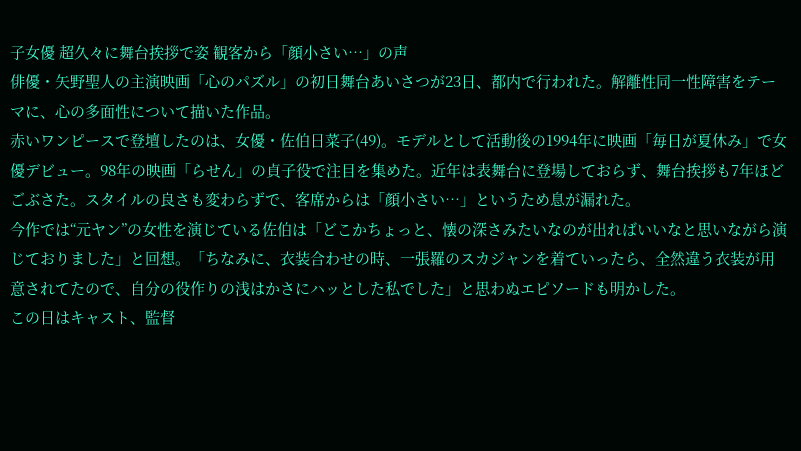子女優 超久々に舞台挨拶で姿 観客から「顔小さい…」の声
俳優・矢野聖人の主演映画「心のパズル」の初日舞台あいさつが23日、都内で行われた。解離性同一性障害をテーマに、心の多面性について描いた作品。
赤いワンピースで登壇したのは、女優・佐伯日菜子(49)。モデルとして活動後の1994年に映画「毎日が夏休み」で女優デビュー。98年の映画「らせん」の貞子役で注目を集めた。近年は表舞台に登場しておらず、舞台挨拶も7年ほどごぶさた。スタイルの良さも変わらずで、客席からは「顔小さい…」というため息が漏れた。
今作では“元ヤン”の女性を演じている佐伯は「どこかちょっと、懐の深さみたいなのが出ればいいなと思いながら演じておりました」と回想。「ちなみに、衣装合わせの時、一張羅のスカジャンを着ていったら、全然違う衣装が用意されてたので、自分の役作りの浅はかさにハッとした私でした」と思わぬエピソードも明かした。
この日はキャスト、監督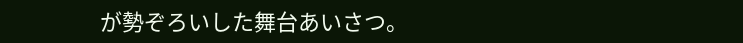が勢ぞろいした舞台あいさつ。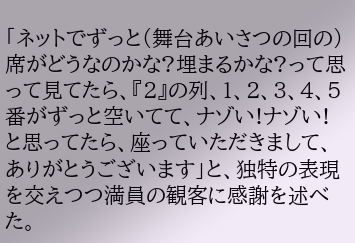「ネットでずっと(舞台あいさつの回の)席がどうなのかな?埋まるかな?って思って見てたら、『2』の列、1、2、3、4、5番がずっと空いてて、ナゾい!ナゾい!と思ってたら、座っていただきまして、ありがとうございます」と、独特の表現を交えつつ満員の観客に感謝を述べた。